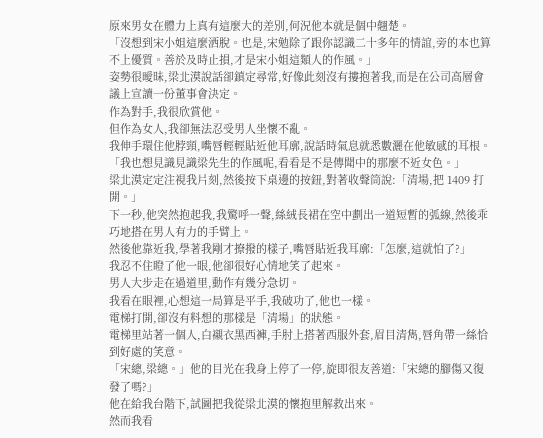原來男女在體力上真有這麼大的差別,何況他本就是個中翹楚。
「沒想到宋小姐這麼洒脫。也是,宋勉除了跟你認識二十多年的情誼,旁的本也算不上優質。善於及時止損,才是宋小姐這類人的作風。」
姿勢很曖昧,梁北漠說話卻鎮定尋常,好像此刻沒有摟抱著我,而是在公司高層會議上宣讀一份董事會決定。
作為對手,我很欣賞他。
但作為女人,我卻無法忍受男人坐懷不亂。
我伸手環住他脖頸,嘴唇輕輕貼近他耳廓,說話時氣息就悉數灑在他敏感的耳根。
「我也想見識見識梁先生的作風呢,看看是不是傳聞中的那麼不近女色。」
梁北漠定定注視我片刻,然後按下桌邊的按鈕,對著收聲筒說:「清場,把 1409 打開。」
下一秒,他突然抱起我,我驚呼一聲,絲絨長裙在空中劃出一道短暫的弧線,然後乖巧地搭在男人有力的手臂上。
然後他靠近我,學著我剛才撩撥的樣子,嘴唇貼近我耳廓:「怎麼,這就怕了?」
我忍不住瞪了他一眼,他卻很好心情地笑了起來。
男人大步走在過道里,動作有幾分急切。
我看在眼裡,心想這一局算是平手,我破功了,他也一樣。
電梯打開,卻沒有料想的那樣是「清場」的狀態。
電梯里站著一個人,白襯衣黑西褲,手肘上搭著西服外套,眉目清雋,唇角帶一絲恰到好處的笑意。
「宋總,梁總。」他的目光在我身上停了一停,旋即很友善道:「宋總的腳傷又復發了嗎?」
他在給我台階下,試圖把我從梁北漠的懷抱里解救出來。
然而我看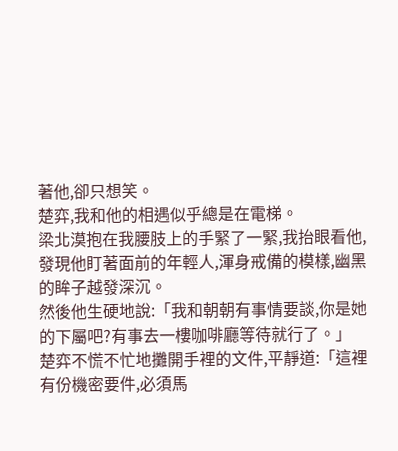著他,卻只想笑。
楚弈,我和他的相遇似乎總是在電梯。
梁北漠抱在我腰肢上的手緊了一緊,我抬眼看他,發現他盯著面前的年輕人,渾身戒備的模樣,幽黑的眸子越發深沉。
然後他生硬地說:「我和朝朝有事情要談,你是她的下屬吧?有事去一樓咖啡廳等待就行了。」
楚弈不慌不忙地攤開手裡的文件,平靜道:「這裡有份機密要件,必須馬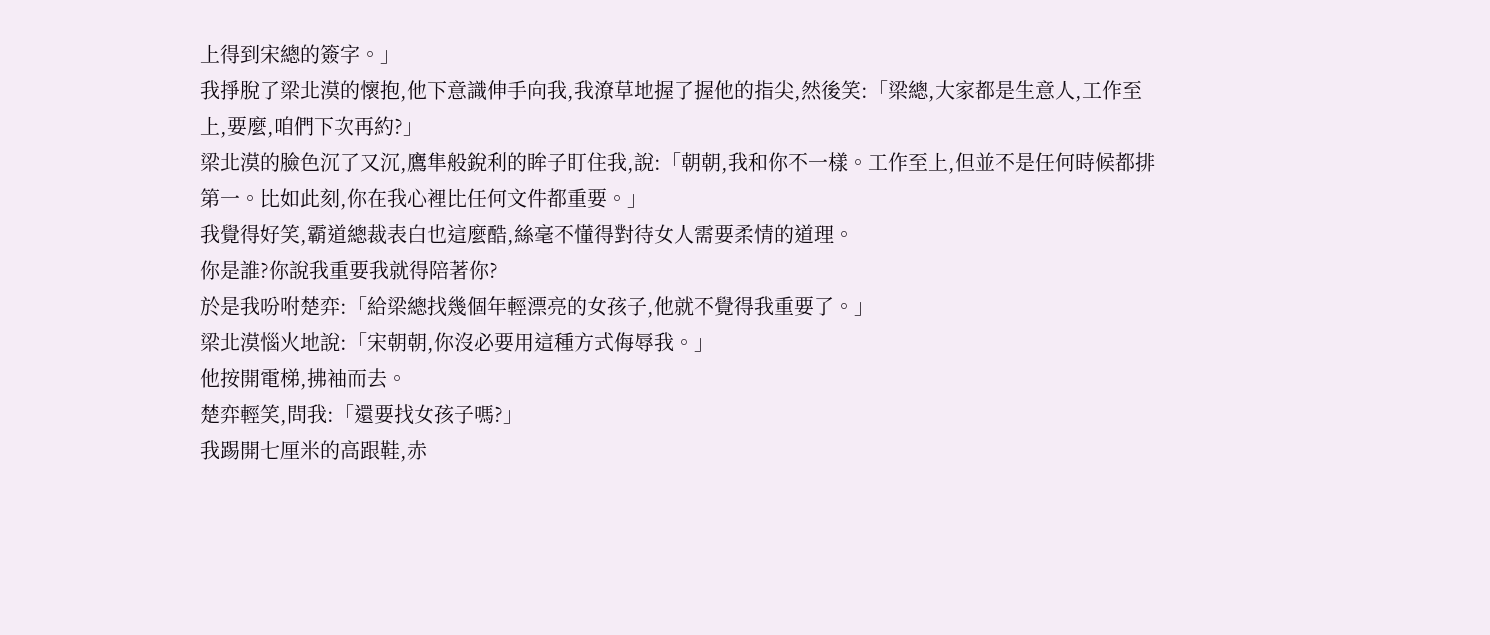上得到宋總的簽字。」
我掙脫了梁北漠的懷抱,他下意識伸手向我,我潦草地握了握他的指尖,然後笑:「梁總,大家都是生意人,工作至上,要麼,咱們下次再約?」
梁北漠的臉色沉了又沉,鷹隼般銳利的眸子盯住我,說:「朝朝,我和你不一樣。工作至上,但並不是任何時候都排第一。比如此刻,你在我心裡比任何文件都重要。」
我覺得好笑,霸道總裁表白也這麼酷,絲毫不懂得對待女人需要柔情的道理。
你是誰?你說我重要我就得陪著你?
於是我吩咐楚弈:「給梁總找幾個年輕漂亮的女孩子,他就不覺得我重要了。」
梁北漠惱火地說:「宋朝朝,你沒必要用這種方式侮辱我。」
他按開電梯,拂袖而去。
楚弈輕笑,問我:「還要找女孩子嗎?」
我踢開七厘米的高跟鞋,赤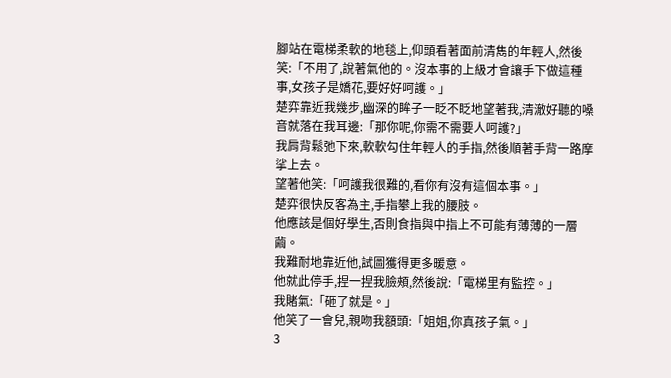腳站在電梯柔軟的地毯上,仰頭看著面前清雋的年輕人,然後笑:「不用了,說著氣他的。沒本事的上級才會讓手下做這種事,女孩子是嬌花,要好好呵護。」
楚弈靠近我幾步,幽深的眸子一眨不眨地望著我,清澈好聽的嗓音就落在我耳邊:「那你呢,你需不需要人呵護?」
我肩背鬆弛下來,軟軟勾住年輕人的手指,然後順著手背一路摩挲上去。
望著他笑:「呵護我很難的,看你有沒有這個本事。」
楚弈很快反客為主,手指攀上我的腰肢。
他應該是個好學生,否則食指與中指上不可能有薄薄的一層繭。
我難耐地靠近他,試圖獲得更多暖意。
他就此停手,捏一捏我臉頰,然後說:「電梯里有監控。」
我賭氣:「砸了就是。」
他笑了一會兒,親吻我額頭:「姐姐,你真孩子氣。」
3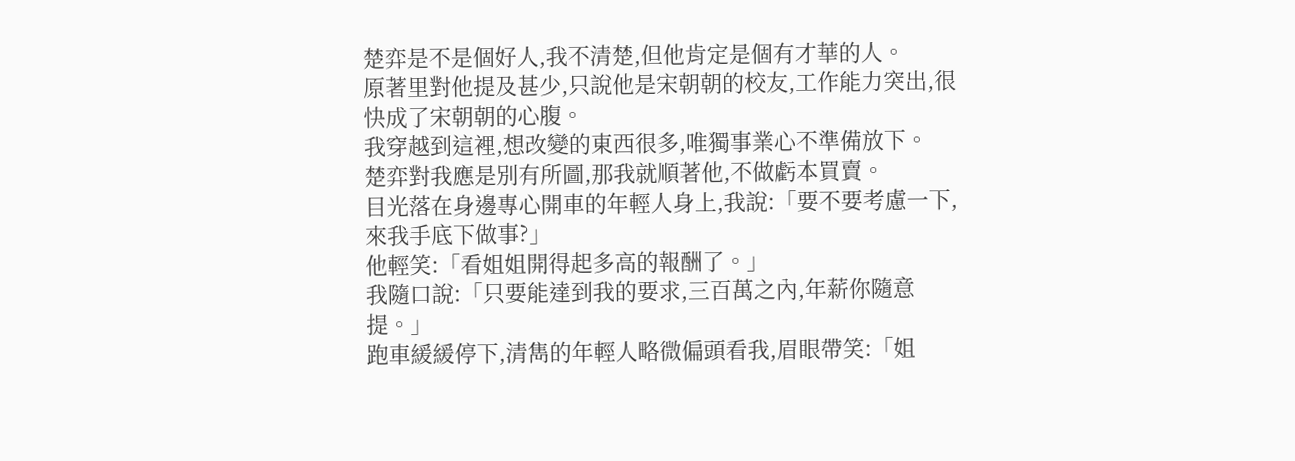楚弈是不是個好人,我不清楚,但他肯定是個有才華的人。
原著里對他提及甚少,只說他是宋朝朝的校友,工作能力突出,很快成了宋朝朝的心腹。
我穿越到這裡,想改變的東西很多,唯獨事業心不準備放下。
楚弈對我應是別有所圖,那我就順著他,不做虧本買賣。
目光落在身邊專心開車的年輕人身上,我說:「要不要考慮一下,來我手底下做事?」
他輕笑:「看姐姐開得起多高的報酬了。」
我隨口說:「只要能達到我的要求,三百萬之內,年薪你隨意提。」
跑車緩緩停下,清雋的年輕人略微偏頭看我,眉眼帶笑:「姐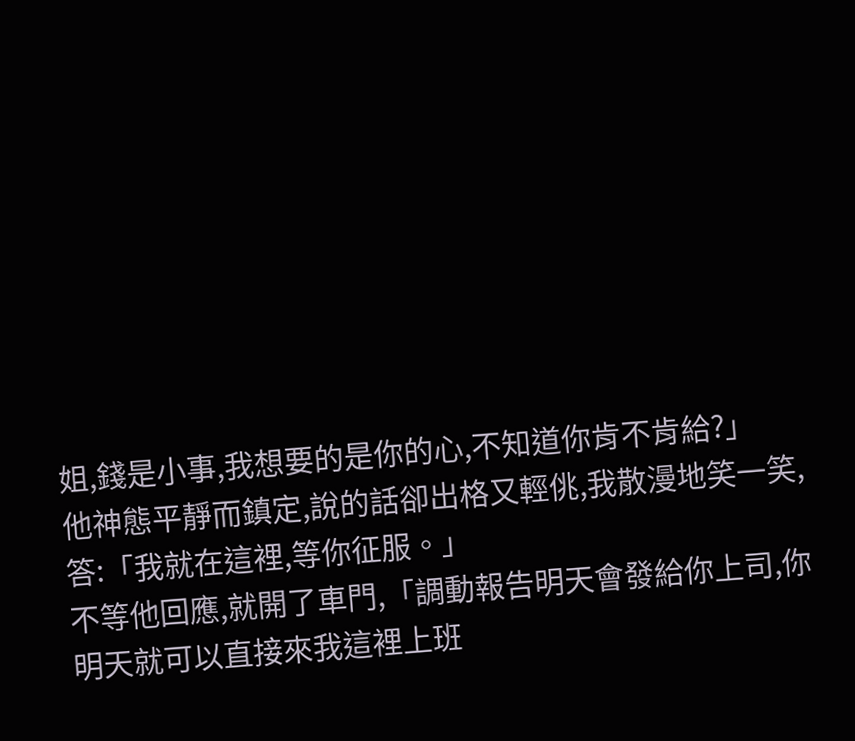姐,錢是小事,我想要的是你的心,不知道你肯不肯給?」
他神態平靜而鎮定,說的話卻出格又輕佻,我散漫地笑一笑,答:「我就在這裡,等你征服。」
不等他回應,就開了車門,「調動報告明天會發給你上司,你明天就可以直接來我這裡上班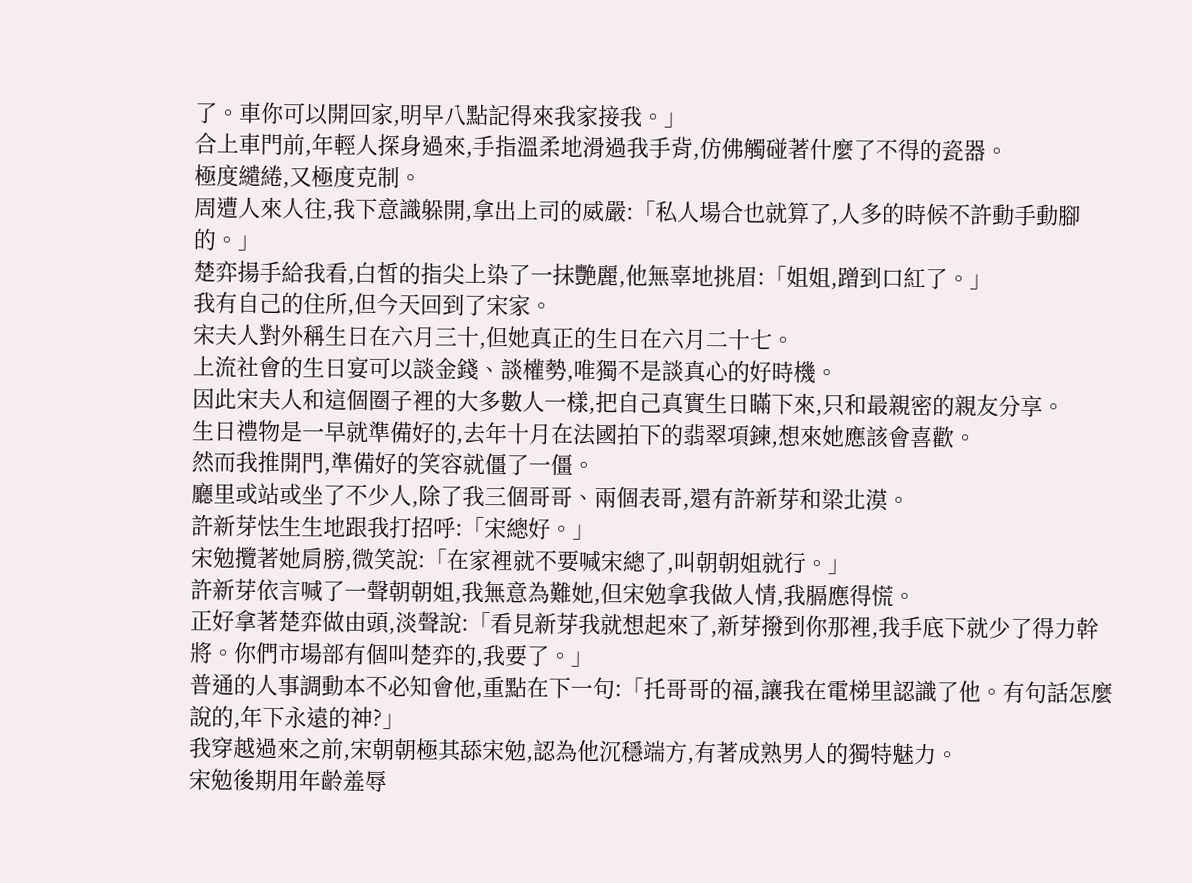了。車你可以開回家,明早八點記得來我家接我。」
合上車門前,年輕人探身過來,手指溫柔地滑過我手背,仿佛觸碰著什麼了不得的瓷器。
極度繾綣,又極度克制。
周遭人來人往,我下意識躲開,拿出上司的威嚴:「私人場合也就算了,人多的時候不許動手動腳的。」
楚弈揚手給我看,白皙的指尖上染了一抹艷麗,他無辜地挑眉:「姐姐,蹭到口紅了。」
我有自己的住所,但今天回到了宋家。
宋夫人對外稱生日在六月三十,但她真正的生日在六月二十七。
上流社會的生日宴可以談金錢、談權勢,唯獨不是談真心的好時機。
因此宋夫人和這個圈子裡的大多數人一樣,把自己真實生日瞞下來,只和最親密的親友分享。
生日禮物是一早就準備好的,去年十月在法國拍下的翡翠項鍊,想來她應該會喜歡。
然而我推開門,準備好的笑容就僵了一僵。
廳里或站或坐了不少人,除了我三個哥哥、兩個表哥,還有許新芽和梁北漠。
許新芽怯生生地跟我打招呼:「宋總好。」
宋勉攬著她肩膀,微笑說:「在家裡就不要喊宋總了,叫朝朝姐就行。」
許新芽依言喊了一聲朝朝姐,我無意為難她,但宋勉拿我做人情,我膈應得慌。
正好拿著楚弈做由頭,淡聲說:「看見新芽我就想起來了,新芽撥到你那裡,我手底下就少了得力幹將。你們市場部有個叫楚弈的,我要了。」
普通的人事調動本不必知會他,重點在下一句:「托哥哥的福,讓我在電梯里認識了他。有句話怎麼說的,年下永遠的神?」
我穿越過來之前,宋朝朝極其舔宋勉,認為他沉穩端方,有著成熟男人的獨特魅力。
宋勉後期用年齡羞辱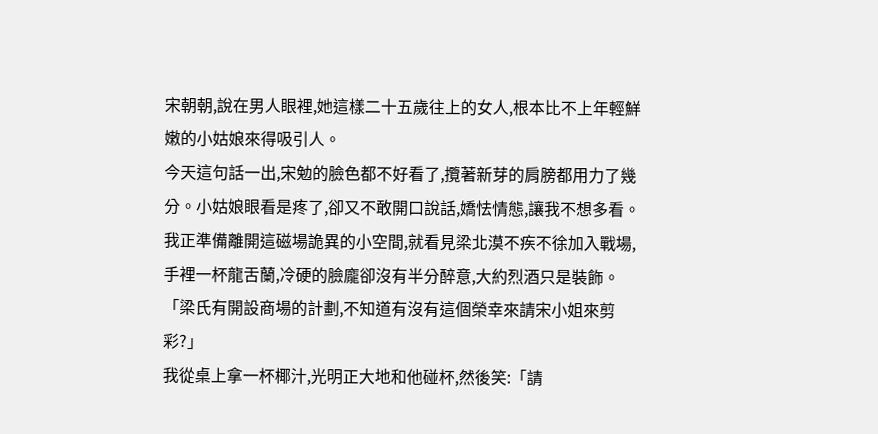宋朝朝,說在男人眼裡,她這樣二十五歲往上的女人,根本比不上年輕鮮嫩的小姑娘來得吸引人。
今天這句話一出,宋勉的臉色都不好看了,攬著新芽的肩膀都用力了幾分。小姑娘眼看是疼了,卻又不敢開口說話,嬌怯情態,讓我不想多看。
我正準備離開這磁場詭異的小空間,就看見梁北漠不疾不徐加入戰場,手裡一杯龍舌蘭,冷硬的臉龐卻沒有半分醉意,大約烈酒只是裝飾。
「梁氏有開設商場的計劃,不知道有沒有這個榮幸來請宋小姐來剪彩?」
我從桌上拿一杯椰汁,光明正大地和他碰杯,然後笑:「請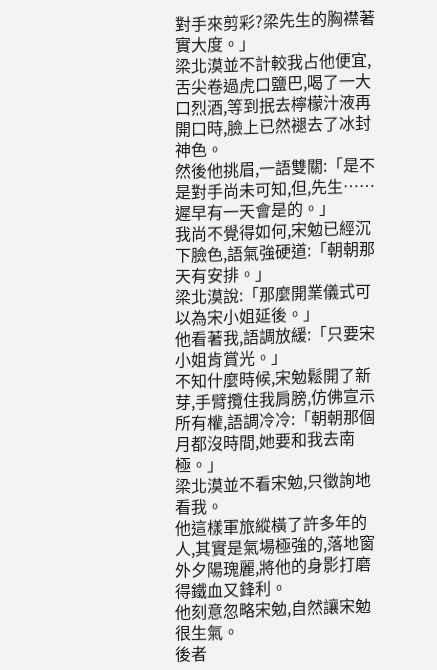對手來剪彩?梁先生的胸襟著實大度。」
梁北漠並不計較我占他便宜,舌尖卷過虎口鹽巴,喝了一大口烈酒,等到抿去檸檬汁液再開口時,臉上已然褪去了冰封神色。
然後他挑眉,一語雙關:「是不是對手尚未可知,但,先生……遲早有一天會是的。」
我尚不覺得如何,宋勉已經沉下臉色,語氣強硬道:「朝朝那天有安排。」
梁北漠說:「那麼開業儀式可以為宋小姐延後。」
他看著我,語調放緩:「只要宋小姐肯賞光。」
不知什麼時候,宋勉鬆開了新芽,手臂攬住我肩膀,仿佛宣示所有權,語調冷冷:「朝朝那個月都沒時間,她要和我去南極。」
梁北漠並不看宋勉,只徵詢地看我。
他這樣軍旅縱橫了許多年的人,其實是氣場極強的,落地窗外夕陽瑰麗,將他的身影打磨得鐵血又鋒利。
他刻意忽略宋勉,自然讓宋勉很生氣。
後者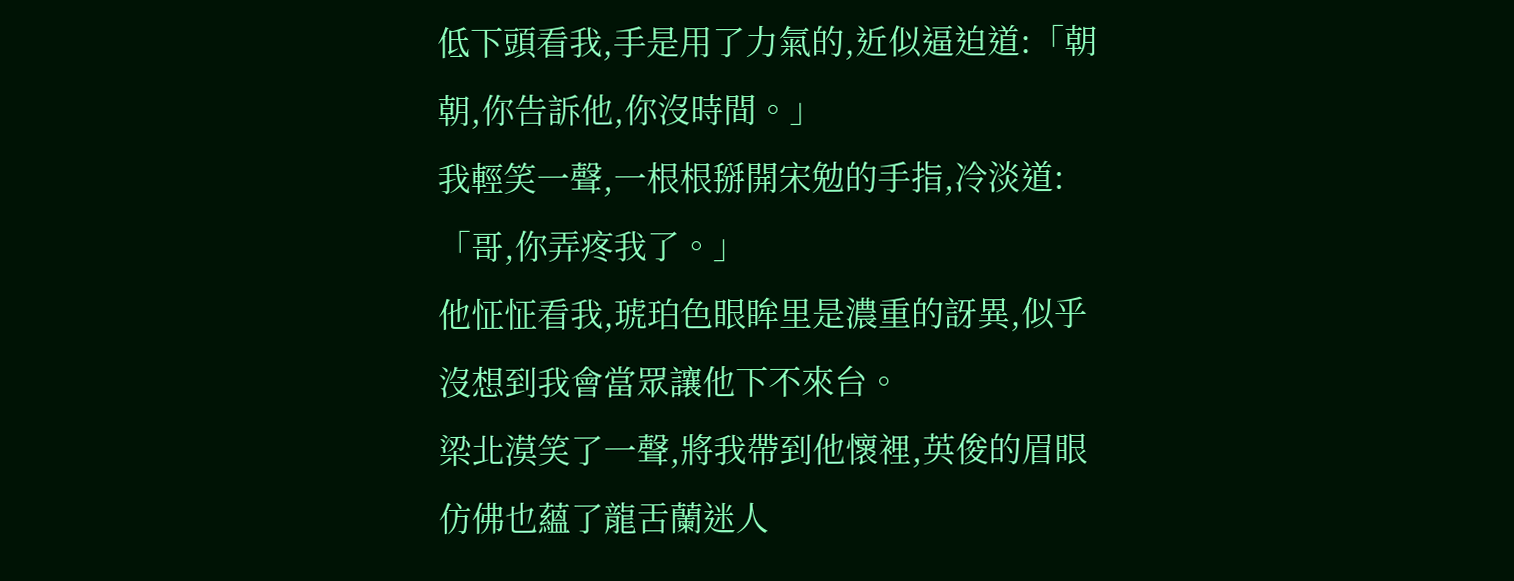低下頭看我,手是用了力氣的,近似逼迫道:「朝朝,你告訴他,你沒時間。」
我輕笑一聲,一根根掰開宋勉的手指,冷淡道:「哥,你弄疼我了。」
他怔怔看我,琥珀色眼眸里是濃重的訝異,似乎沒想到我會當眾讓他下不來台。
梁北漠笑了一聲,將我帶到他懷裡,英俊的眉眼仿佛也蘊了龍舌蘭迷人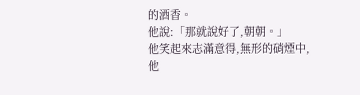的酒香。
他說:「那就說好了,朝朝。」
他笑起來志滿意得,無形的硝煙中,他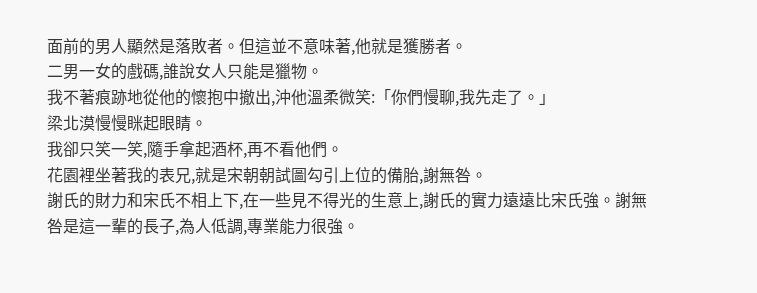面前的男人顯然是落敗者。但這並不意味著,他就是獲勝者。
二男一女的戲碼,誰說女人只能是獵物。
我不著痕跡地從他的懷抱中撤出,沖他溫柔微笑:「你們慢聊,我先走了。」
梁北漠慢慢眯起眼睛。
我卻只笑一笑,隨手拿起酒杯,再不看他們。
花園裡坐著我的表兄,就是宋朝朝試圖勾引上位的備胎,謝無咎。
謝氏的財力和宋氏不相上下,在一些見不得光的生意上,謝氏的實力遠遠比宋氏強。謝無咎是這一輩的長子,為人低調,專業能力很強。